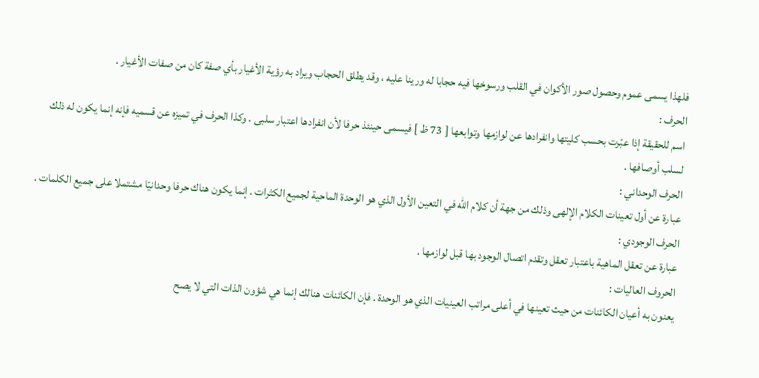فلهذا يسمى عموم وحصول صور الأكوان في القلب ورسوخها فيه حجابا له ورينا عليه ، وقد يطلق الحجاب ويراد به رؤية الأغيار بأي صفة كان من صفات الأغيار .
الحرف :
اسم للحقيقة إذا عبّرت بحسب كليتها وانفرادها عن لوازمها وتوابعها [ 73 ظ ] فيسمى حينئذ حرفا لأن انفرادها اعتبار سلبى . وكذا الحرف في تميزه عن قسميه فإنه إنما يكون له ذلك لسلب أوصافها .
الحرف الوحداني :
عبارة عن أول تعينات الكلام الإلهى وذلك من جهة أن كلام اللّه في التعين الأول الذي هو الوحدة الماحية لجميع الكثرات . إنما يكون هناك حرفا وحدانيّا مشتملا على جميع الكلمات .
الحرف الوجودي :
عبارة عن تعقل الماهية باعتبار تعقل وتقدم اتصال الوجود بها قبل لوازمها .
الحروف العاليات :
يعنون به أعيان الكائنات من حيث تعينها في أعلى مراتب العينيات الذي هو الوحدة . فإن الكائنات هنالك إنما هي شؤون الذات التي لا يصح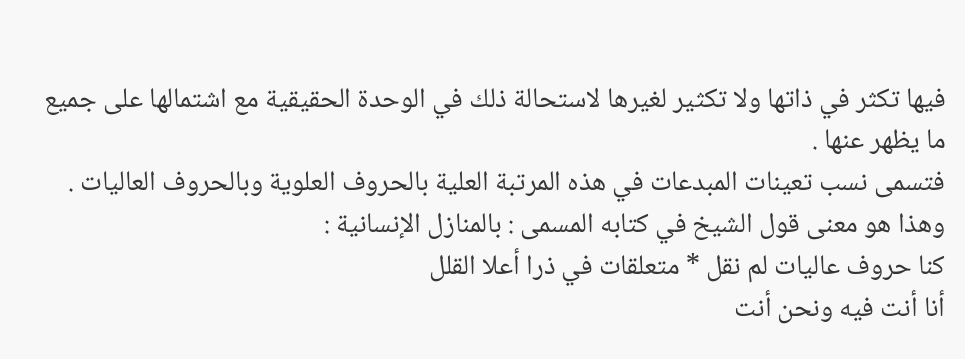فيها تكثر في ذاتها ولا تكثير لغيرها لاستحالة ذلك في الوحدة الحقيقية مع اشتمالها على جميع ما يظهر عنها .
فتسمى نسب تعينات المبدعات في هذه المرتبة العلية بالحروف العلوية وبالحروف العاليات .
وهذا هو معنى قول الشيخ في كتابه المسمى : بالمنازل الإنسانية :
كنا حروف عاليات لم نقل * متعلقات في ذرا أعلا القلل
أنا أنت فيه ونحن أنت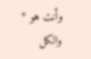وأنت هو * والكل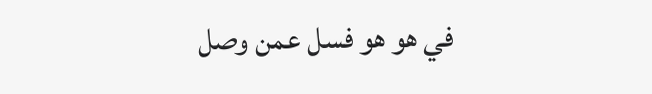في هو هو فسل عمن وصل